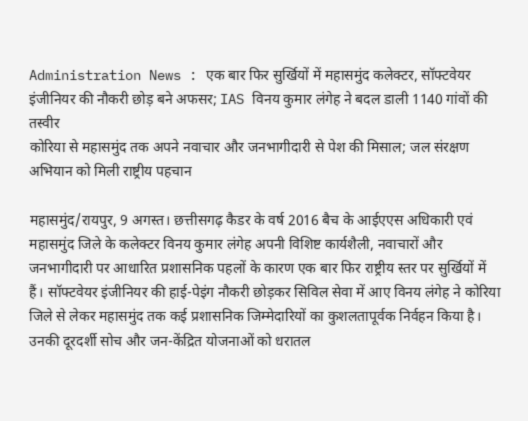Administration News : एक बार फिर सुर्खियों में महासमुंद कलेक्टर, सॉफ्टवेयर इंजीनियर की नौकरी छोड़ बने अफसर; IAS विनय कुमार लंगेह ने बदल डाली 1140 गांवों की तस्वीर
कोरिया से महासमुंद तक अपने नवाचार और जनभागीदारी से पेश की मिसाल; जल संरक्षण अभियान को मिली राष्ट्रीय पहचान

महासमुंद/रायपुर, 9 अगस्त। छत्तीसगढ़ कैडर के वर्ष 2016 बैच के आईएएस अधिकारी एवं महासमुंद जिले के कलेक्टर विनय कुमार लंगेह अपनी विशिष्ट कार्यशैली, नवाचारों और जनभागीदारी पर आधारित प्रशासनिक पहलों के कारण एक बार फिर राष्ट्रीय स्तर पर सुर्खियों में हैं। सॉफ्टवेयर इंजीनियर की हाई-पेइंग नौकरी छोड़कर सिविल सेवा में आए विनय लंगेह ने कोरिया जिले से लेकर महासमुंद तक कई प्रशासनिक जिम्मेदारियों का कुशलतापूर्वक निर्वहन किया है। उनकी दूरदर्शी सोच और जन-केंद्रित योजनाओं को धरातल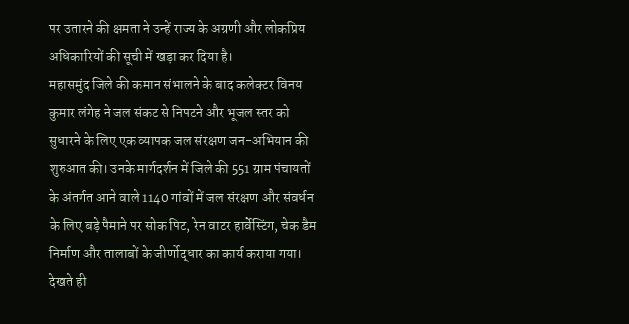पर उतारने की क्षमता ने उन्हें राज्य के अग्रणी और लोकप्रिय अधिकारियों की सूची में खड़ा कर दिया है।
महासमुंद जिले की कमान संभालने के बाद कलेक्टर विनय कुमार लंगेह ने जल संकट से निपटने और भूजल स्तर को सुधारने के लिए एक व्यापक जल संरक्षण जन-अभियान की शुरुआत की। उनके मार्गदर्शन में जिले की 551 ग्राम पंचायतों के अंतर्गत आने वाले 1140 गांवों में जल संरक्षण और संवर्धन के लिए बड़े पैमाने पर सोक पिट, रेन वाटर हार्वेस्टिंग, चेक डैम निर्माण और तालाबों के जीर्णोद्धार का कार्य कराया गया। देखते ही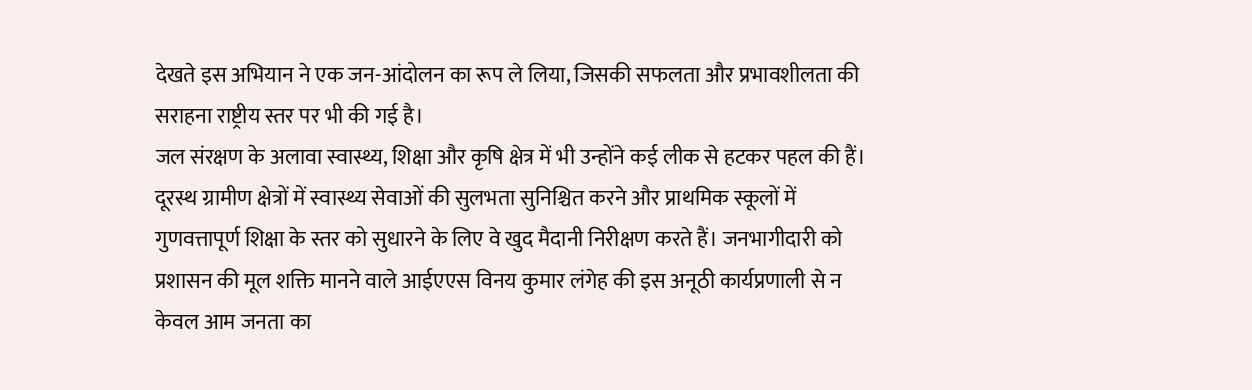देखते इस अभियान ने एक जन-आंदोलन का रूप ले लिया, जिसकी सफलता और प्रभावशीलता की सराहना राष्ट्रीय स्तर पर भी की गई है।
जल संरक्षण के अलावा स्वास्थ्य, शिक्षा और कृषि क्षेत्र में भी उन्होंने कई लीक से हटकर पहल की हैं। दूरस्थ ग्रामीण क्षेत्रों में स्वास्थ्य सेवाओं की सुलभता सुनिश्चित करने और प्राथमिक स्कूलों में गुणवत्तापूर्ण शिक्षा के स्तर को सुधारने के लिए वे खुद मैदानी निरीक्षण करते हैं। जनभागीदारी को प्रशासन की मूल शक्ति मानने वाले आईएएस विनय कुमार लंगेह की इस अनूठी कार्यप्रणाली से न केवल आम जनता का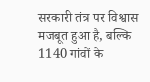सरकारी तंत्र पर विश्वास मजबूत हुआ है, बल्कि 1140 गांवों के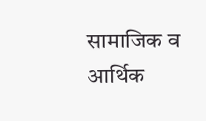सामाजिक व आर्थिक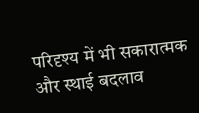परिदृश्य में भी सकारात्मक और स्थाई बदलाव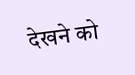देखने को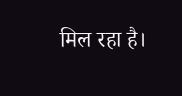मिल रहा है।